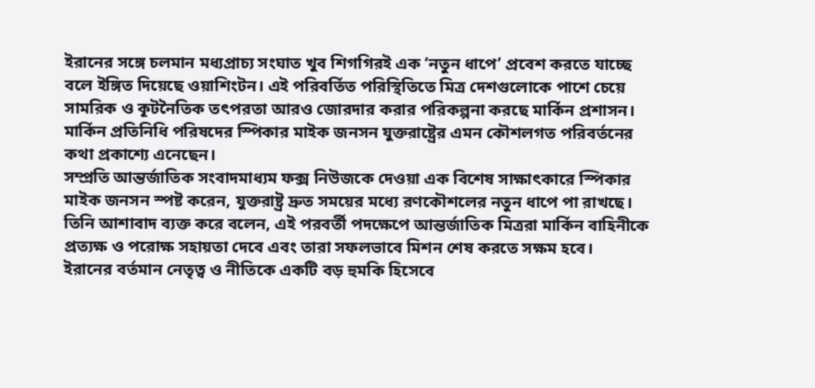ইরানের সঙ্গে চলমান মধ্যপ্রাচ্য সংঘাত খুব শিগগিরই এক ‘নতুন ধাপে’ প্রবেশ করতে যাচ্ছে বলে ইঙ্গিত দিয়েছে ওয়াশিংটন। এই পরিবর্তিত পরিস্থিতিতে মিত্র দেশগুলোকে পাশে চেয়ে সামরিক ও কূটনৈতিক তৎপরতা আরও জোরদার করার পরিকল্পনা করছে মার্কিন প্রশাসন। মার্কিন প্রতিনিধি পরিষদের স্পিকার মাইক জনসন যুক্তরাষ্ট্রের এমন কৌশলগত পরিবর্তনের কথা প্রকাশ্যে এনেছেন।
সম্প্রতি আন্তর্জাতিক সংবাদমাধ্যম ফক্স নিউজকে দেওয়া এক বিশেষ সাক্ষাৎকারে স্পিকার মাইক জনসন স্পষ্ট করেন, যুক্তরাষ্ট্র দ্রুত সময়ের মধ্যে রণকৌশলের নতুন ধাপে পা রাখছে। তিনি আশাবাদ ব্যক্ত করে বলেন, এই পরবর্তী পদক্ষেপে আন্তর্জাতিক মিত্ররা মার্কিন বাহিনীকে প্রত্যক্ষ ও পরোক্ষ সহায়তা দেবে এবং তারা সফলভাবে মিশন শেষ করতে সক্ষম হবে।
ইরানের বর্তমান নেতৃত্ব ও নীতিকে একটি বড় হুমকি হিসেবে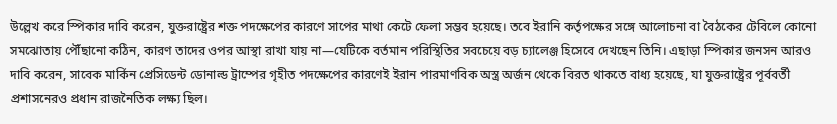উল্লেখ করে স্পিকার দাবি করেন, যুক্তরাষ্ট্রের শক্ত পদক্ষেপের কারণে সাপের মাথা কেটে ফেলা সম্ভব হয়েছে। তবে ইরানি কর্তৃপক্ষের সঙ্গে আলোচনা বা বৈঠকের টেবিলে কোনো সমঝোতায় পৌঁছানো কঠিন, কারণ তাদের ওপর আস্থা রাখা যায় না—যেটিকে বর্তমান পরিস্থিতির সবচেয়ে বড় চ্যালেঞ্জ হিসেবে দেখছেন তিনি। এছাড়া স্পিকার জনসন আরও দাবি করেন, সাবেক মার্কিন প্রেসিডেন্ট ডোনাল্ড ট্রাম্পের গৃহীত পদক্ষেপের কারণেই ইরান পারমাণবিক অস্ত্র অর্জন থেকে বিরত থাকতে বাধ্য হয়েছে, যা যুক্তরাষ্ট্রের পূর্ববর্তী প্রশাসনেরও প্রধান রাজনৈতিক লক্ষ্য ছিল।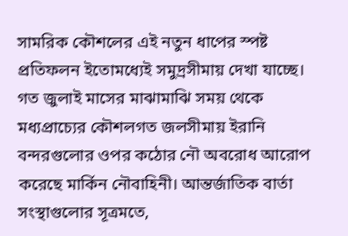সামরিক কৌশলের এই নতুন ধাপের স্পষ্ট প্রতিফলন ইতোমধ্যেই সমুদ্রসীমায় দেখা যাচ্ছে। গত জুলাই মাসের মাঝামাঝি সময় থেকে মধ্যপ্রাচ্যের কৌশলগত জলসীমায় ইরানি বন্দরগুলোর ওপর কঠোর নৌ অবরোধ আরোপ করেছে মার্কিন নৌবাহিনী। আন্তর্জাতিক বার্তা সংস্থাগুলোর সূত্রমতে,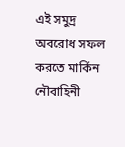এই সমুদ্র অবরোধ সফল করতে মার্কিন নৌবাহিনী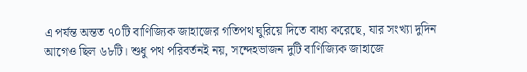এ পর্যন্ত অন্তত ৭০টি বাণিজ্যিক জাহাজের গতিপথ ঘুরিয়ে দিতে বাধ্য করেছে, যার সংখ্যা দুদিন আগেও ছিল ৬৮টি। শুধু পথ পরিবর্তনই নয়, সন্দেহভাজন দুটি বাণিজ্যিক জাহাজে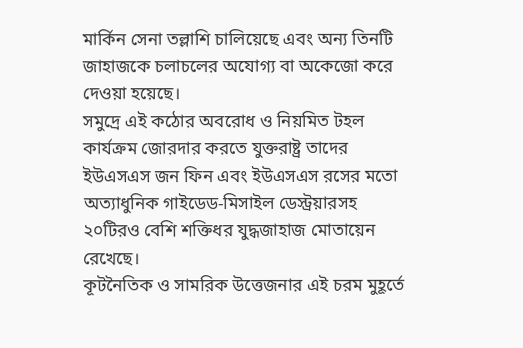মার্কিন সেনা তল্লাশি চালিয়েছে এবং অন্য তিনটি জাহাজকে চলাচলের অযোগ্য বা অকেজো করে দেওয়া হয়েছে।
সমুদ্রে এই কঠোর অবরোধ ও নিয়মিত টহল কার্যক্রম জোরদার করতে যুক্তরাষ্ট্র তাদের ইউএসএস জন ফিন এবং ইউএসএস রসের মতো অত্যাধুনিক গাইডেড-মিসাইল ডেস্ট্রয়ারসহ ২০টিরও বেশি শক্তিধর যুদ্ধজাহাজ মোতায়েন রেখেছে।
কূটনৈতিক ও সামরিক উত্তেজনার এই চরম মুহূর্তে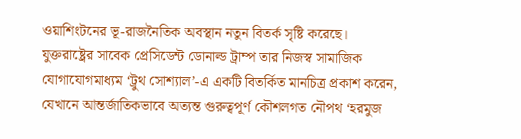ওয়াশিংটনের ভূ-রাজনৈতিক অবস্থান নতুন বিতর্ক সৃষ্টি করেছে। যুক্তরাষ্ট্রের সাবেক প্রেসিডেন্ট ডোনাল্ড ট্রাম্প তার নিজস্ব সামাজিক যোগাযোগমাধ্যম ‘ট্রুথ সোশ্যাল’-এ একটি বিতর্কিত মানচিত্র প্রকাশ করেন, যেখানে আন্তর্জাতিকভাবে অত্যন্ত গুরুত্বপূর্ণ কৌশলগত নৌপথ ‘হরমুজ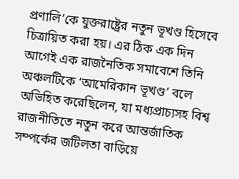প্রণালি’কে যুক্তরাষ্ট্রের নতুন ভূখণ্ড হিসেবে চিত্রায়িত করা হয়। এর ঠিক এক দিন আগেই এক রাজনৈতিক সমাবেশে তিনি অঞ্চলটিকে ‘আমেরিকান ভূখণ্ড’ বলে অভিহিত করেছিলেন, যা মধ্যপ্রাচ্যসহ বিশ্ব রাজনীতিতে নতুন করে আন্তর্জাতিক সম্পর্কের জটিলতা বাড়িয়ে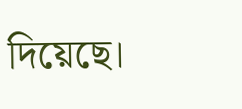দিয়েছে।